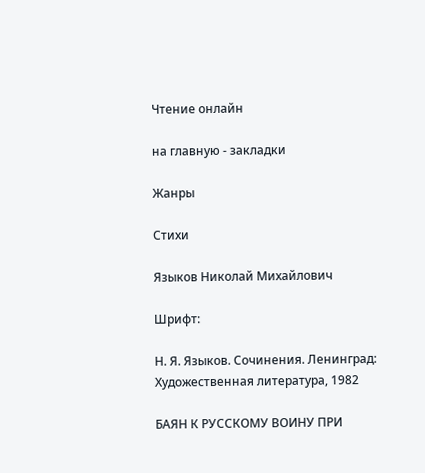Чтение онлайн

на главную - закладки

Жанры

Стихи

Языков Николай Михайлович

Шрифт:

Н. Я. Языков. Сочинения. Ленинград: Художественная литература, 1982

БАЯН К РУССКОМУ ВОИНУ ПРИ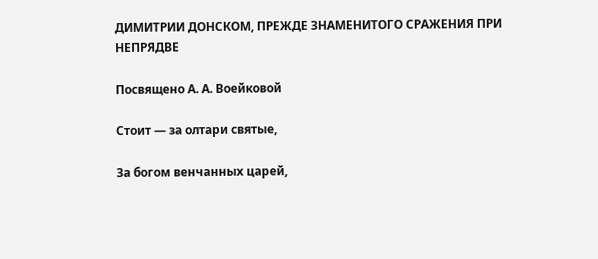ДИМИТРИИ ДОНСКОМ, ПРЕЖДЕ ЗНАМЕНИТОГО СРАЖЕНИЯ ПРИ НЕПРЯДВЕ

Посвящено А. А. Воейковой

Стоит — за олтари святые,

За богом венчанных царей,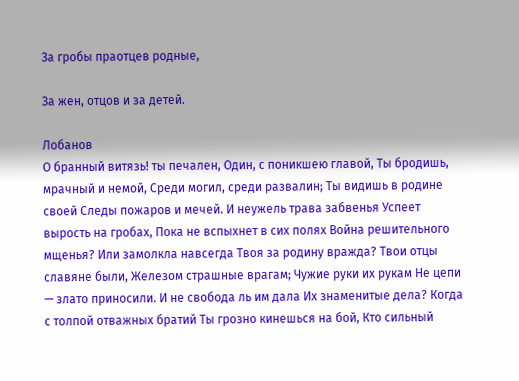За гробы праотцев родные,

За жен, отцов и за детей.

Лобанов
О бранный витязь! ты печален, Один, с поникшею главой, Ты бродишь, мрачный и немой, Среди могил, среди развалин; Ты видишь в родине своей Следы пожаров и мечей. И неужель трава забвенья Успеет вырость на гробах, Пока не вспыхнет в сих полях Война решительного мщенья? Или замолкла навсегда Твоя за родину вражда? Твои отцы славяне были, Железом страшные врагам; Чужие руки их рукам Не цепи — злато приносили. И не свобода ль им дала Их знаменитые дела? Когда с толпой отважных братий Ты грозно кинешься на бой, Кто сильный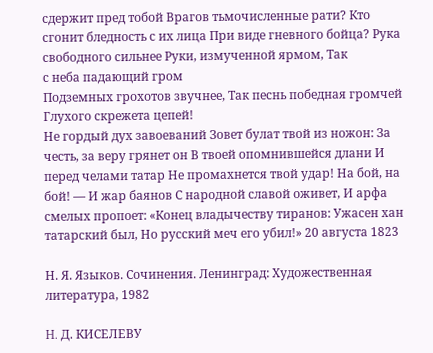сдержит пред тобой Врагов тьмочисленные рати? Кто сгонит бледность с их лица При виде гневного бойца? Рука свободного сильнее Руки, измученной ярмом, Так
с неба падающий гром
Подземных грохотов звучнее, Так песнь победная громчей Глухого скрежета цепей!
Не гордый дух завоеваний Зовет булат твой из ножон: За честь, за веру грянет он В твоей опомнившейся длани И перед челами татар Не промахнется твой удар! На бой, на бой! — И жар баянов С народной славой оживет, И арфа смелых пропоет: «Конец владычеству тиранов: Ужасен хан татарский был, Но русский меч его убил!» 20 августа 1823

Н. Я. Языков. Сочинения. Ленинград: Художественная литература, 1982

H. Д. КИСЕЛЕВУ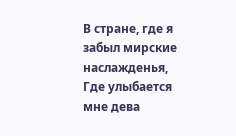В стране, где я забыл мирские наслажденья, Где улыбается мне дева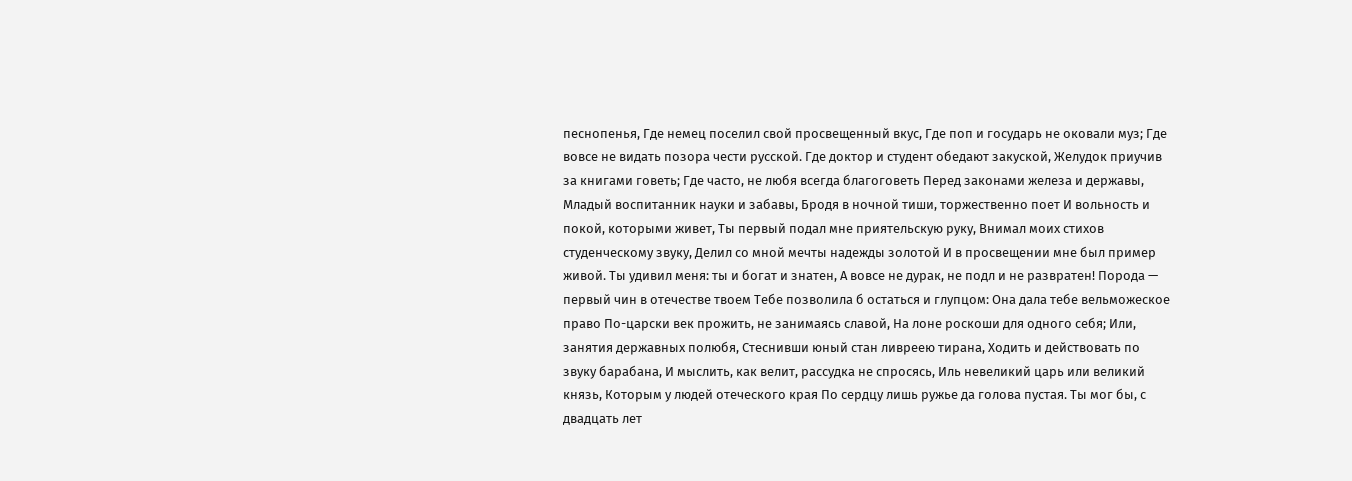песнопенья, Где немец поселил свой просвещенный вкус, Где поп и государь не оковали муз; Где вовсе не видать позора чести русской. Где доктор и студент обедают закуской, Желудок приучив за книгами говеть; Где часто, не любя всегда благоговеть Перед законами железа и державы, Младый воспитанник науки и забавы, Бродя в ночной тиши, торжественно поет И вольность и покой, которыми живет, Ты первый подал мне приятельскую руку, Внимал моих стихов студенческому звуку, Делил со мной мечты надежды золотой И в просвещении мне был пример живой. Ты удивил меня: ты и богат и знатен, А вовсе не дурак, не подл и не развратен! Порода — первый чин в отечестве твоем Тебе позволила б остаться и глупцом: Она дала тебе вельможеское право По-царски век прожить, не занимаясь славой, На лоне роскоши для одного себя; Или, занятия державных полюбя, Стеснивши юный стан ливреею тирана, Ходить и действовать по звуку барабана, И мыслить, как велит, рассудка не спросясь, Иль невеликий царь или великий князь, Которым у людей отеческого края По сердцу лишь ружье да голова пустая. Ты мог бы, с двадцать лет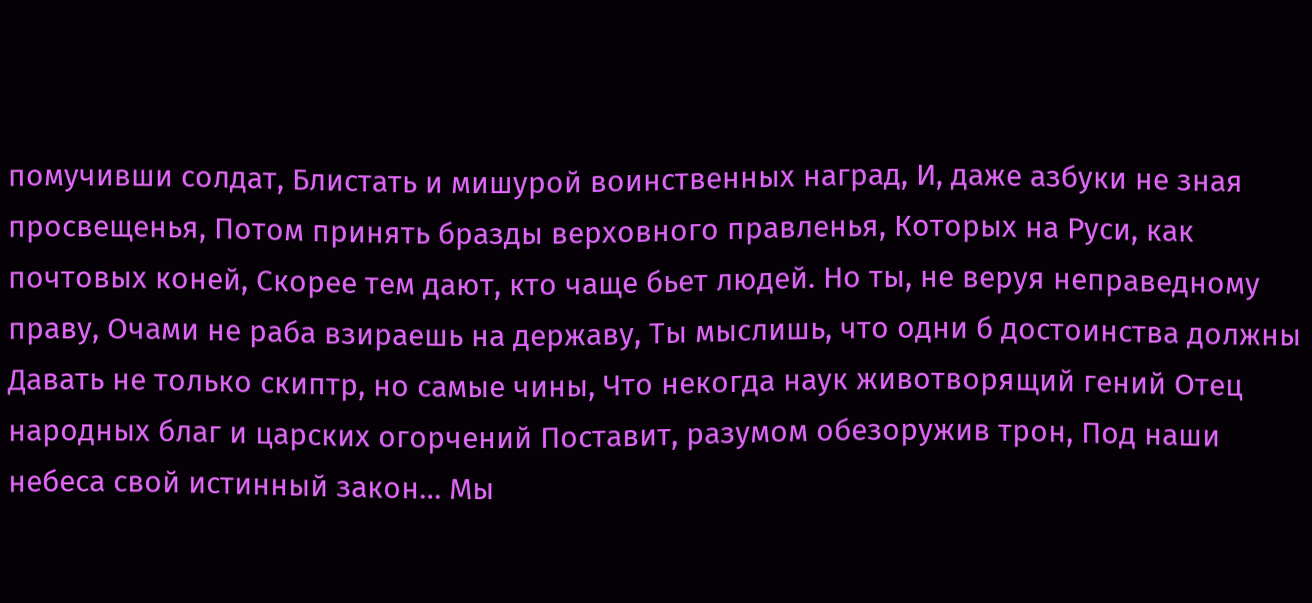помучивши солдат, Блистать и мишурой воинственных наград, И, даже азбуки не зная просвещенья, Потом принять бразды верховного правленья, Которых на Руси, как почтовых коней, Скорее тем дают, кто чаще бьет людей. Но ты, не веруя неправедному праву, Очами не раба взираешь на державу, Ты мыслишь, что одни б достоинства должны Давать не только скиптр, но самые чины, Что некогда наук животворящий гений Отец народных благ и царских огорчений Поставит, разумом обезоружив трон, Под наши небеса свой истинный закон… Мы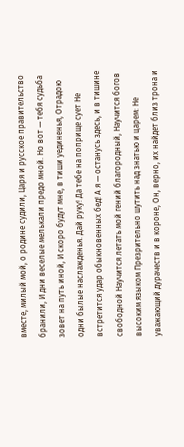вместе, милый мой, о родине судили, Царя и русское правительство бранили, И дни веселые мелькали предо мной. Но вот — тебя судьба зовет на путь иной, И скоро будут мне, в тиши уединенья, Отрадою одни былые наслажденья. Дай руку! Да тебе на поприще сует Не встретится удар обыкновенных бед! А я — останусь здесь, и в тишине свободной Научится летать мой гений благородный, Научится богов высоким языком Презрительно шутить над знатью и царем: Не уважающий дурачеств и в короне, Он, верно, их найдет близ трона и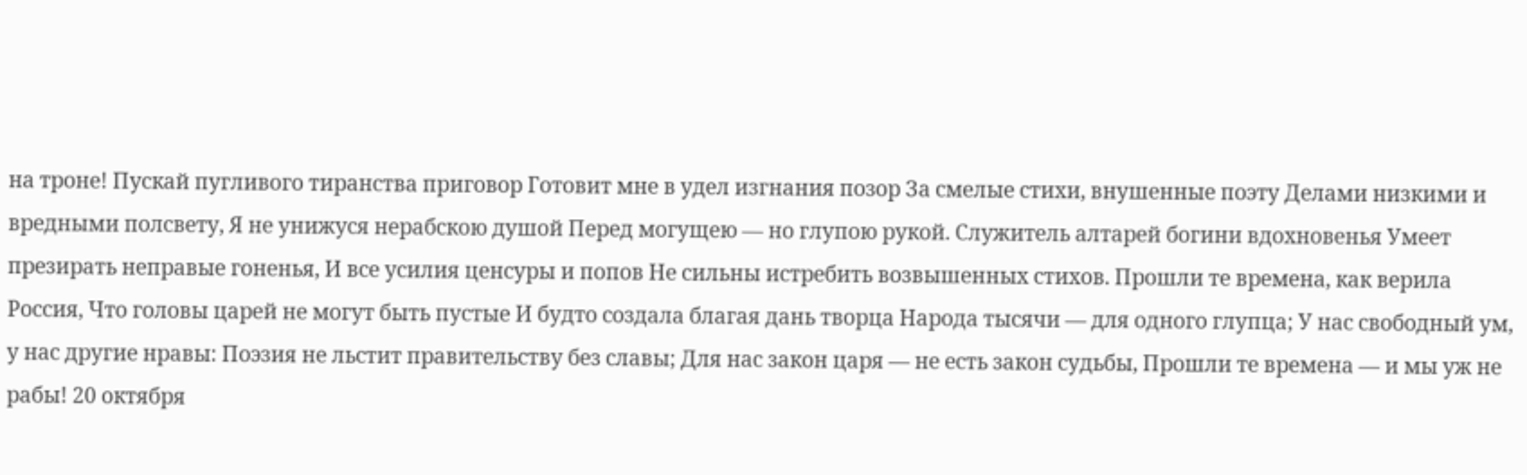на троне! Пускай пугливого тиранства приговор Готовит мне в удел изгнания позор За смелые стихи, внушенные поэту Делами низкими и вредными полсвету, Я не унижуся нерабскою душой Перед могущею — но глупою рукой. Служитель алтарей богини вдохновенья Умеет презирать неправые гоненья, И все усилия ценсуры и попов Не сильны истребить возвышенных стихов. Прошли те времена, как верила Россия, Что головы царей не могут быть пустые И будто создала благая дань творца Народа тысячи — для одного глупца; У нас свободный ум, у нас другие нравы: Поэзия не льстит правительству без славы; Для нас закон царя — не есть закон судьбы, Прошли те времена — и мы уж не рабы! 20 октября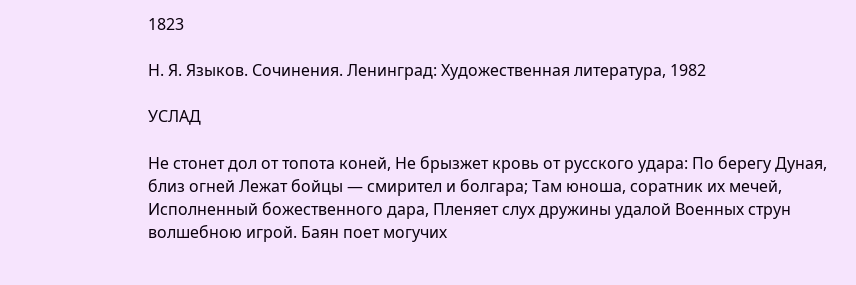1823

Н. Я. Языков. Сочинения. Ленинград: Художественная литература, 1982

УСЛАД

Не стонет дол от топота коней, Не брызжет кровь от русского удара: По берегу Дуная, близ огней Лежат бойцы — смирител и болгара; Там юноша, соратник их мечей, Исполненный божественного дара, Пленяет слух дружины удалой Военных струн волшебною игрой. Баян поет могучих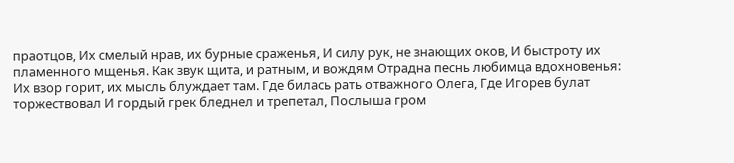праотцов, Их смелый нрав, их бурные сраженья, И силу рук, не знающих оков, И быстроту их пламенного мщенья. Как звук щита, и ратным, и вождям Отрадна песнь любимца вдохновенья: Их взор горит, их мысль блуждает там. Где билась рать отважного Олега, Где Игорев булат торжествовал И гордый грек бледнел и трепетал, Послыша гром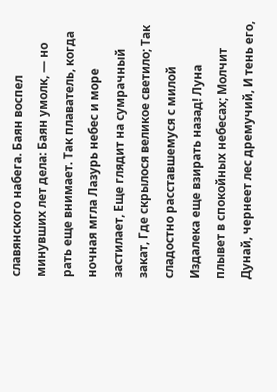славянского набега. Баян воспел минувших лет дела: Баян умолк, — но рать еще внимает. Так плаватель, когда ночная мгла Лазурь небес и море застилает, Еще глядит на сумрачный закат, Где скрылося великое светило; Так сладостно расставшемуся с милой Издалека еще взирать назад! Луна плывет в спокойных небесах; Молчит Дунай, чернеет лес дремучий, И тень его,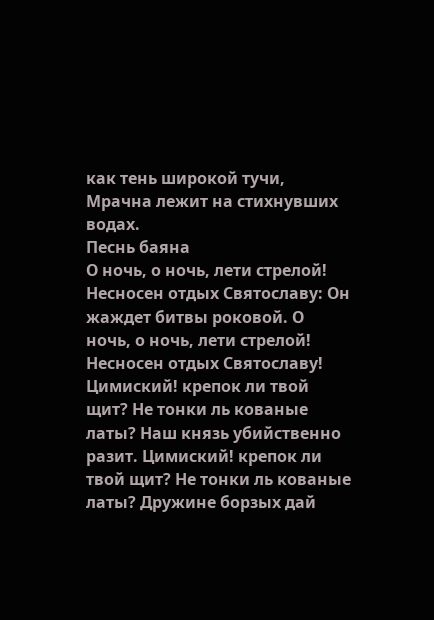как тень широкой тучи, Мрачна лежит на стихнувших водах.
Песнь баяна
О ночь, о ночь, лети стрелой! Несносен отдых Святославу: Он жаждет битвы роковой. О ночь, о ночь, лети стрелой! Несносен отдых Святославу! Цимиский! крепок ли твой щит? Не тонки ль кованые латы? Наш князь убийственно разит. Цимиский! крепок ли твой щит? Не тонки ль кованые латы? Дружине борзых дай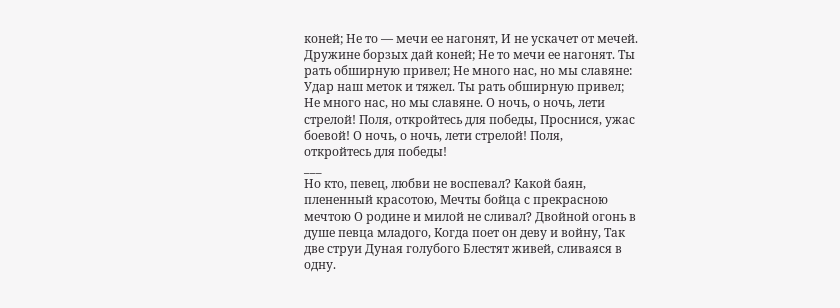коней; Не то — мечи ее нагонят, И не ускачет от мечей. Дружине борзых дай коней; Не то мечи ее нагонят. Ты рать обширную привел; Не много нас, но мы славяне: Удар наш меток и тяжел. Ты рать обширную привел; Не много нас, но мы славяне. О ночь, о ночь, лети стрелой! Поля, откройтесь для победы, Проснися, ужас боевой! О ночь, о ночь, лети стрелой! Поля,
откройтесь для победы!
___
Но кто, певец, любви не воспевал? Какой баян, плененный красотою, Мечты бойца с прекрасною мечтою О родине и милой не сливал? Двойной огонь в душе певца младого, Когда поет он деву и войну, Так две струи Дуная голубого Блестят живей, сливаяся в одну.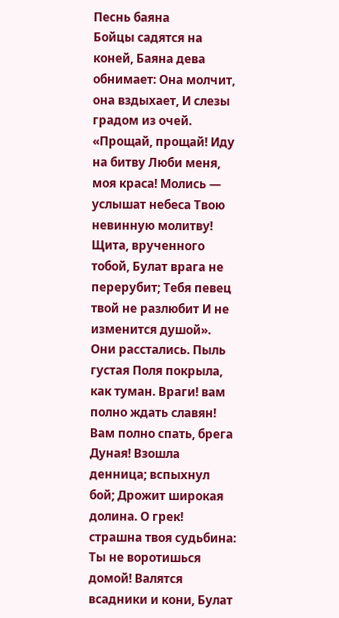Песнь баяна
Бойцы садятся на коней, Баяна дева обнимает: Она молчит, она вздыхает, И слезы градом из очей. «Прощай, прощай! Иду на битву Люби меня, моя краса! Молись — услышат небеса Твою невинную молитву! Щита, врученного тобой, Булат врага не перерубит; Тебя певец твой не разлюбит И не изменится душой». Они расстались. Пыль густая Поля покрыла, как туман. Враги! вам полно ждать славян! Вам полно спать, брега Дуная! Взошла денница; вспыхнул бой; Дрожит широкая долина. О грек! страшна твоя судьбина: Ты не воротишься домой! Валятся всадники и кони, Булат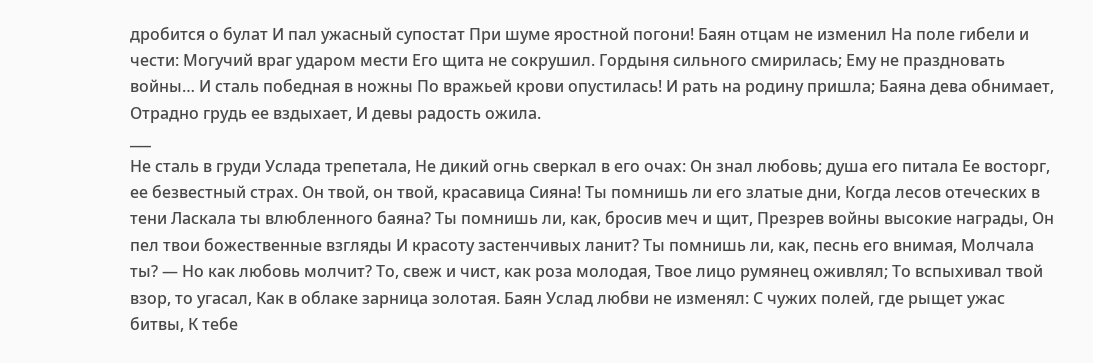дробится о булат И пал ужасный супостат При шуме яростной погони! Баян отцам не изменил На поле гибели и чести: Могучий враг ударом мести Его щита не сокрушил. Гордыня сильного смирилась; Ему не праздновать войны… И сталь победная в ножны По вражьей крови опустилась! И рать на родину пришла; Баяна дева обнимает, Отрадно грудь ее вздыхает, И девы радость ожила.
___
Не сталь в груди Услада трепетала, Не дикий огнь сверкал в его очах: Он знал любовь; душа его питала Ее восторг, ее безвестный страх. Он твой, он твой, красавица Сияна! Ты помнишь ли его златые дни, Когда лесов отеческих в тени Ласкала ты влюбленного баяна? Ты помнишь ли, как, бросив меч и щит, Презрев войны высокие награды, Он пел твои божественные взгляды И красоту застенчивых ланит? Ты помнишь ли, как, песнь его внимая, Молчала ты? — Но как любовь молчит? То, свеж и чист, как роза молодая, Твое лицо румянец оживлял; То вспыхивал твой взор, то угасал, Как в облаке зарница золотая. Баян Услад любви не изменял: С чужих полей, где рыщет ужас битвы, К тебе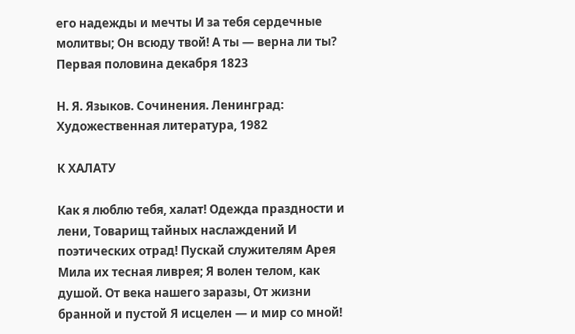его надежды и мечты И за тебя сердечные молитвы; Он всюду твой! А ты — верна ли ты? Первая половина декабря 1823

Н. Я. Языков. Сочинения. Ленинград: Художественная литература, 1982

К ХАЛАТУ

Как я люблю тебя, халат! Одежда праздности и лени, Товарищ тайных наслаждений И поэтических отрад! Пускай служителям Арея Мила их тесная ливрея; Я волен телом, как душой. От века нашего заразы, От жизни бранной и пустой Я исцелен — и мир со мной!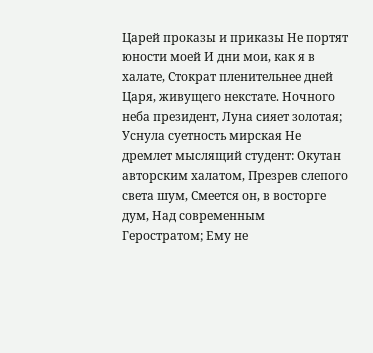Царей проказы и приказы Не портят юности моей И дни мои, как я в халате, Стократ пленительнее дней Царя, живущего некстате. Ночного неба президент, Луна сияет золотая; Уснула суетность мирская Не дремлет мыслящий студент: Окутан авторским халатом, Презрев слепого света шум, Смеется он, в восторге дум, Над современным Геростратом; Ему не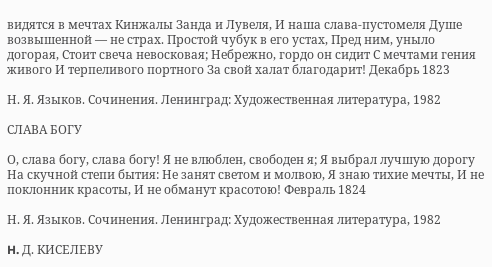видятся в мечтах Кинжалы Занда и Лувеля, И наша слава-пустомеля Душе возвышенной — не страх. Простой чубук в его устах, Пред ним, уныло догорая, Стоит свеча невосковая; Небрежно, гордо он сидит С мечтами гения живого И терпеливого портного За свой халат благодарит! Декабрь 1823

Н. Я. Языков. Сочинения. Ленинград: Художественная литература, 1982

СЛАВА БОГУ

О, слава богу, слава богу! Я не влюблен, свободен я; Я выбрал лучшую дорогу На скучной степи бытия: Не занят светом и молвою, Я знаю тихие мечты, И не поклонник красоты, И не обманут красотою! Февраль 1824

Н. Я. Языков. Сочинения. Ленинград: Художественная литература, 1982

H. Д. КИСЕЛЕВУ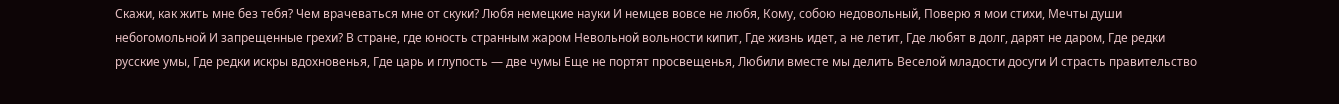Скажи, как жить мне без тебя? Чем врачеваться мне от скуки? Любя немецкие науки И немцев вовсе не любя, Кому, собою недовольный, Поверю я мои стихи, Мечты души небогомольной И запрещенные грехи? В стране, где юность странным жаром Невольной вольности кипит, Где жизнь идет, а не летит, Где любят в долг, дарят не даром, Где редки русские умы, Где редки искры вдохновенья, Где царь и глупость — две чумы Еще не портят просвещенья, Любили вместе мы делить Веселой младости досуги И страсть правительство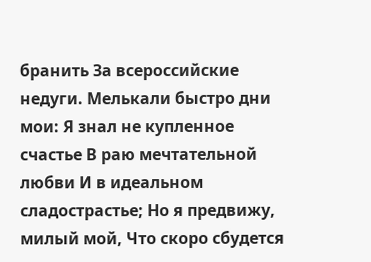бранить За всероссийские недуги. Мелькали быстро дни мои: Я знал не купленное счастье В раю мечтательной любви И в идеальном сладострастье; Но я предвижу, милый мой, Что скоро сбудется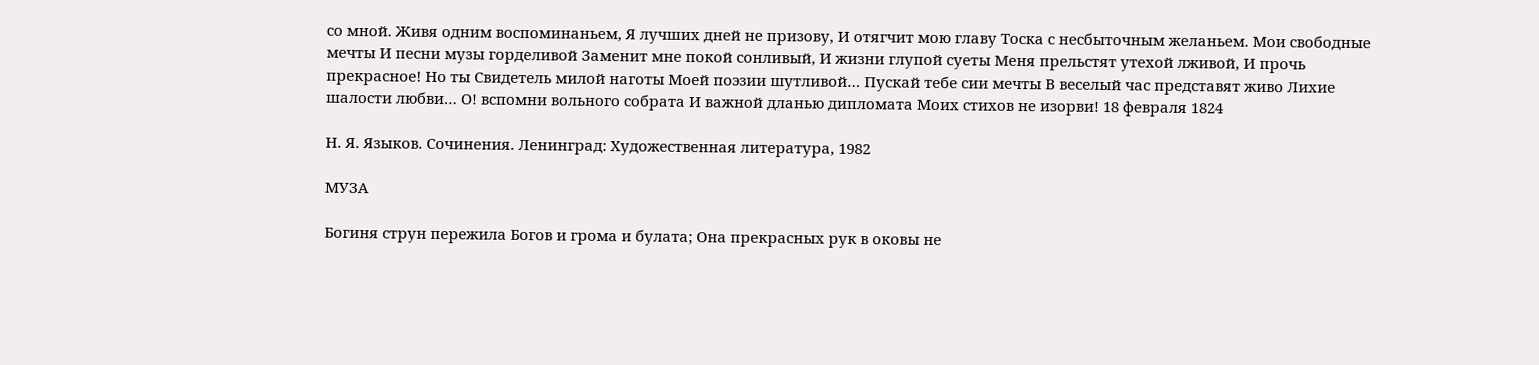со мной. Живя одним воспоминаньем, Я лучших дней не призову, И отягчит мою главу Тоска с несбыточным желаньем. Мои свободные мечты И песни музы горделивой Заменит мне покой сонливый, И жизни глупой суеты Меня прельстят утехой лживой, И прочь прекрасное! Но ты Свидетель милой наготы Моей поэзии шутливой… Пускай тебе сии мечты В веселый час представят живо Лихие шалости любви… О! вспомни вольного собрата И важной дланью дипломата Моих стихов не изорви! 18 февраля 1824

Н. Я. Языков. Сочинения. Ленинград: Художественная литература, 1982

МУЗА

Богиня струн пережила Богов и грома и булата; Она прекрасных рук в оковы не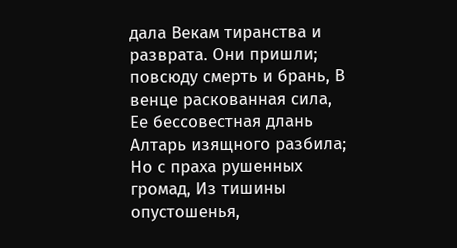дала Векам тиранства и разврата. Они пришли; повсюду смерть и брань, В венце раскованная сила, Ее бессовестная длань Алтарь изящного разбила; Но с праха рушенных громад, Из тишины опустошенья,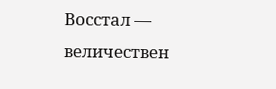Восстал — величествен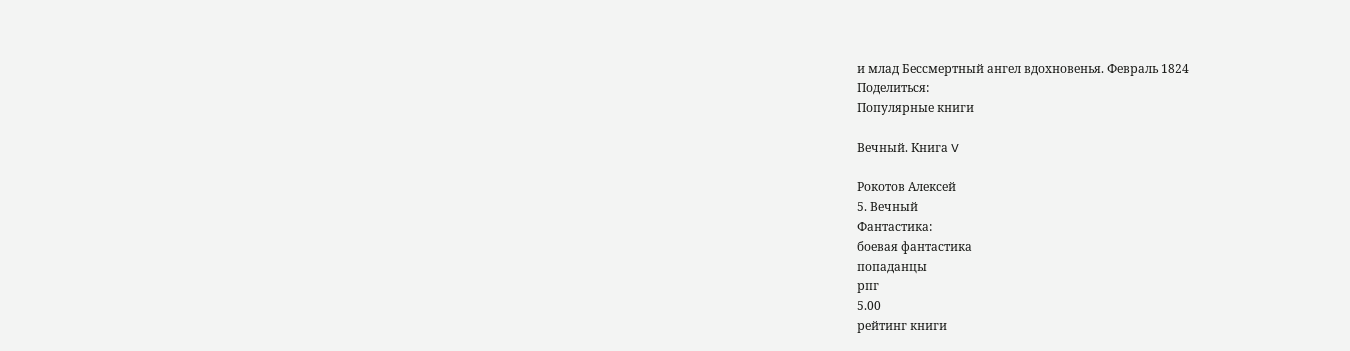и млад Бессмертный ангел вдохновенья. Февраль 1824
Поделиться:
Популярные книги

Вечный. Книга V

Рокотов Алексей
5. Вечный
Фантастика:
боевая фантастика
попаданцы
рпг
5.00
рейтинг книги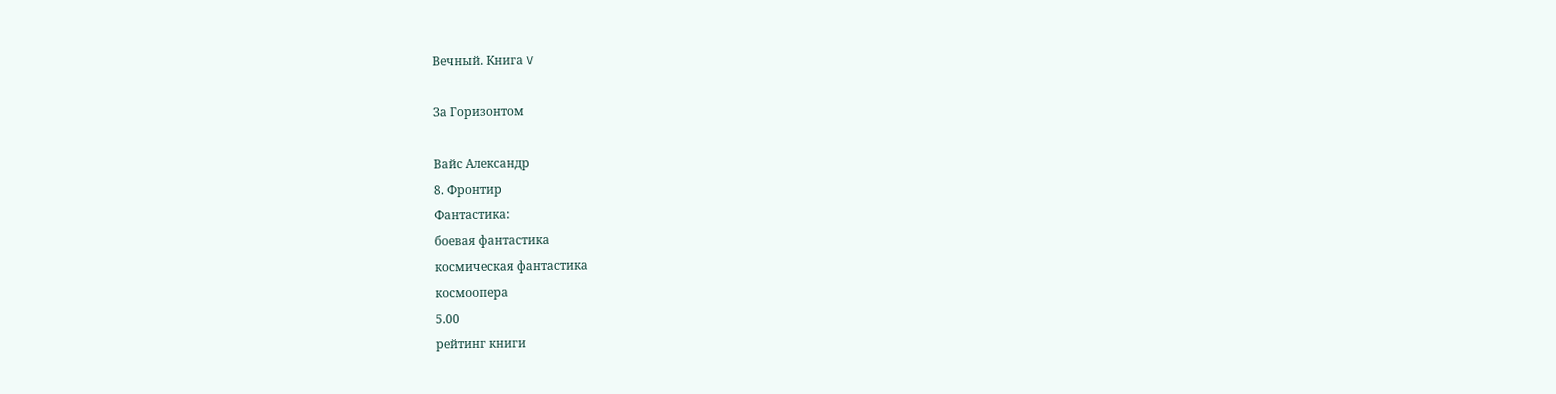Вечный. Книга V

За Горизонтом

Вайс Александр
8. Фронтир
Фантастика:
боевая фантастика
космическая фантастика
космоопера
5.00
рейтинг книги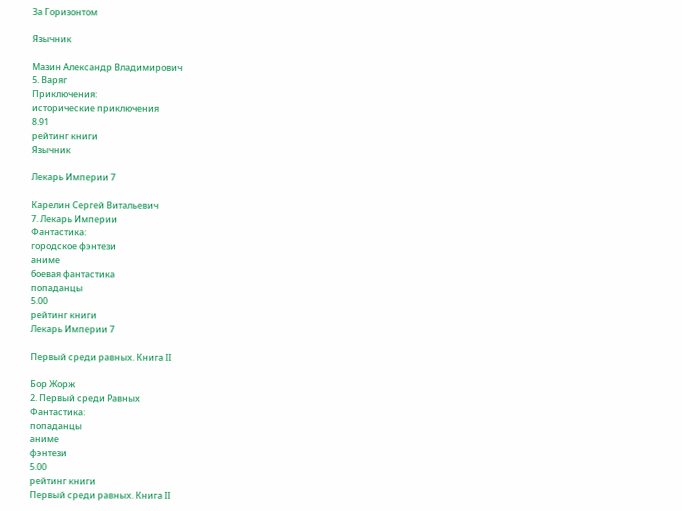За Горизонтом

Язычник

Мазин Александр Владимирович
5. Варяг
Приключения:
исторические приключения
8.91
рейтинг книги
Язычник

Лекарь Империи 7

Карелин Сергей Витальевич
7. Лекарь Империи
Фантастика:
городское фэнтези
аниме
боевая фантастика
попаданцы
5.00
рейтинг книги
Лекарь Империи 7

Первый среди равных. Книга II

Бор Жорж
2. Первый среди Равных
Фантастика:
попаданцы
аниме
фэнтези
5.00
рейтинг книги
Первый среди равных. Книга II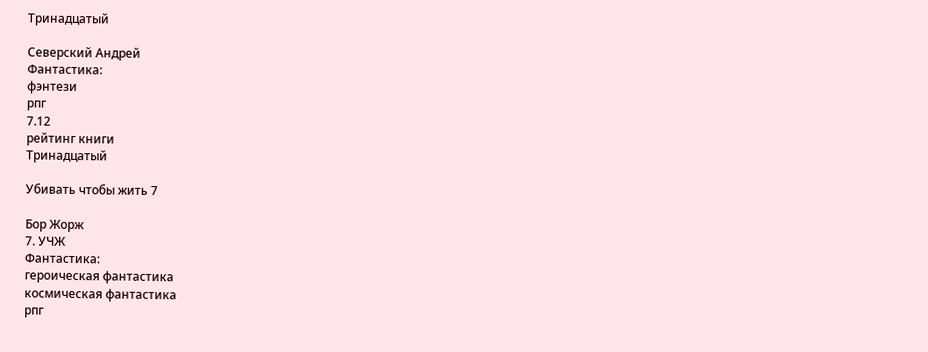Тринадцатый

Северский Андрей
Фантастика:
фэнтези
рпг
7.12
рейтинг книги
Тринадцатый

Убивать чтобы жить 7

Бор Жорж
7. УЧЖ
Фантастика:
героическая фантастика
космическая фантастика
рпг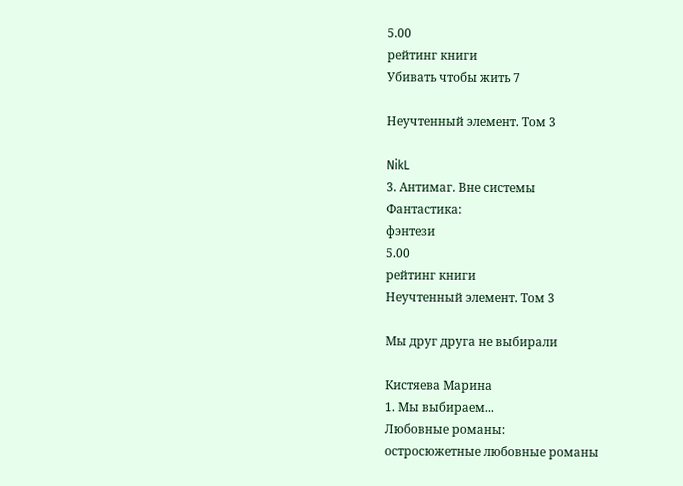5.00
рейтинг книги
Убивать чтобы жить 7

Неучтенный элемент. Том 3

NikL
3. Антимаг. Вне системы
Фантастика:
фэнтези
5.00
рейтинг книги
Неучтенный элемент. Том 3

Мы друг друга не выбирали

Кистяева Марина
1. Мы выбираем...
Любовные романы:
остросюжетные любовные романы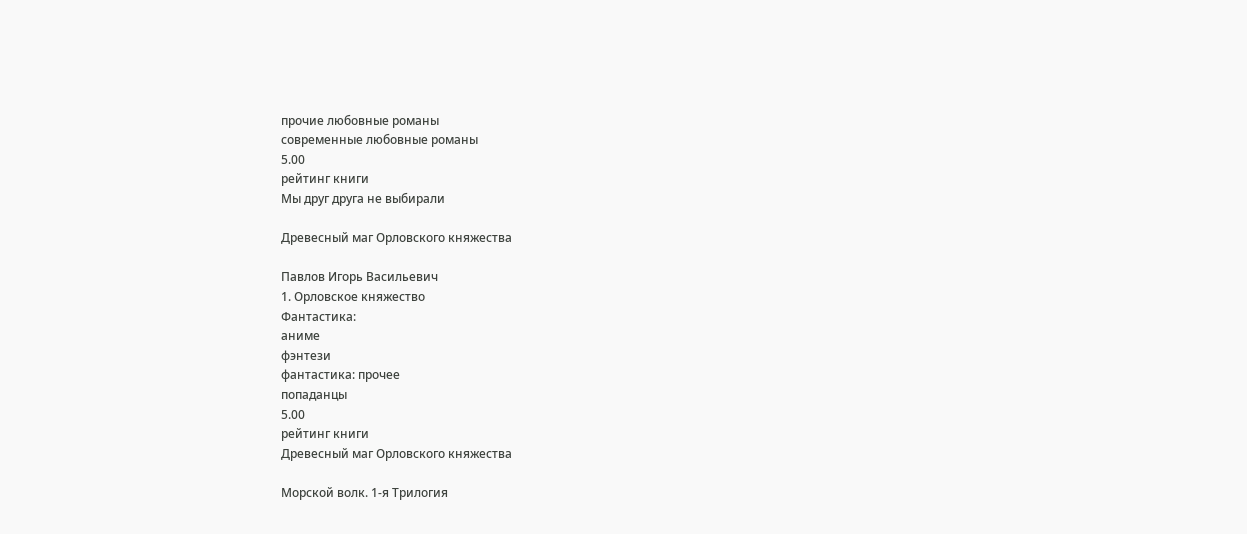прочие любовные романы
современные любовные романы
5.00
рейтинг книги
Мы друг друга не выбирали

Древесный маг Орловского княжества

Павлов Игорь Васильевич
1. Орловское княжество
Фантастика:
аниме
фэнтези
фантастика: прочее
попаданцы
5.00
рейтинг книги
Древесный маг Орловского княжества

Морской волк. 1-я Трилогия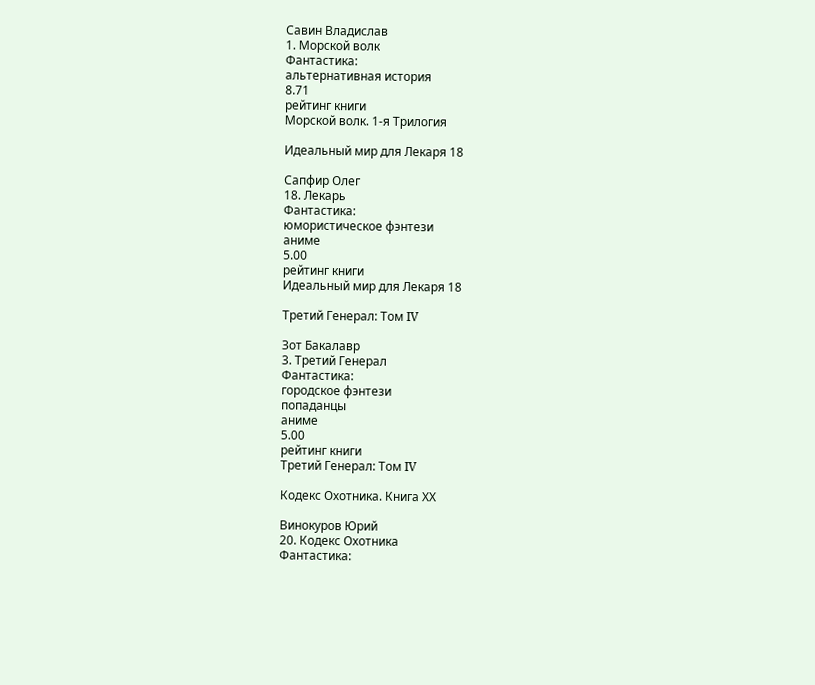Савин Владислав
1. Морской волк
Фантастика:
альтернативная история
8.71
рейтинг книги
Морской волк. 1-я Трилогия

Идеальный мир для Лекаря 18

Сапфир Олег
18. Лекарь
Фантастика:
юмористическое фэнтези
аниме
5.00
рейтинг книги
Идеальный мир для Лекаря 18

Третий Генерал: Том IV

Зот Бакалавр
3. Третий Генерал
Фантастика:
городское фэнтези
попаданцы
аниме
5.00
рейтинг книги
Третий Генерал: Том IV

Кодекс Охотника. Книга ХХ

Винокуров Юрий
20. Кодекс Охотника
Фантастика: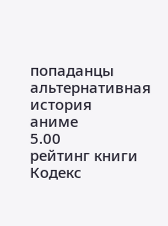попаданцы
альтернативная история
аниме
5.00
рейтинг книги
Кодекс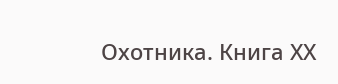Охотника. Книга ХХ